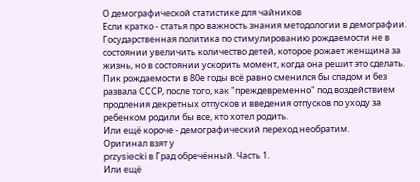О демографической статистике для чайников
Если кратко - статья про важность знания методологии в демографии. Государственная политика по стимулированию рождаемости не в состоянии увеличить количество детей, которое рожает женщина за жизнь, но в состоянии ускорить момент, когда она решит это сделать. Пик рождаемости в 80е годы всё равно сменился бы спадом и без развала СССР, после того, как "преждевременно" под воздействием продления декретных отпусков и введения отпусков по уходу за ребенком родили бы все, кто хотел родить.
Или ещё короче - демографический переход необратим.
Оригинал взят у
przysiecki в Град обречённый. Часть 1.
Или ещё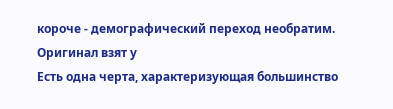короче - демографический переход необратим.
Оригинал взят у
Есть одна черта, характеризующая большинство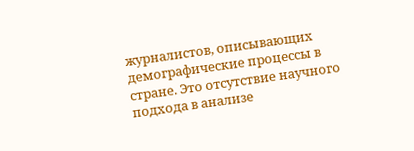журналистов, описывающих демографические процессы в стране. Это отсутствие научного подхода в анализе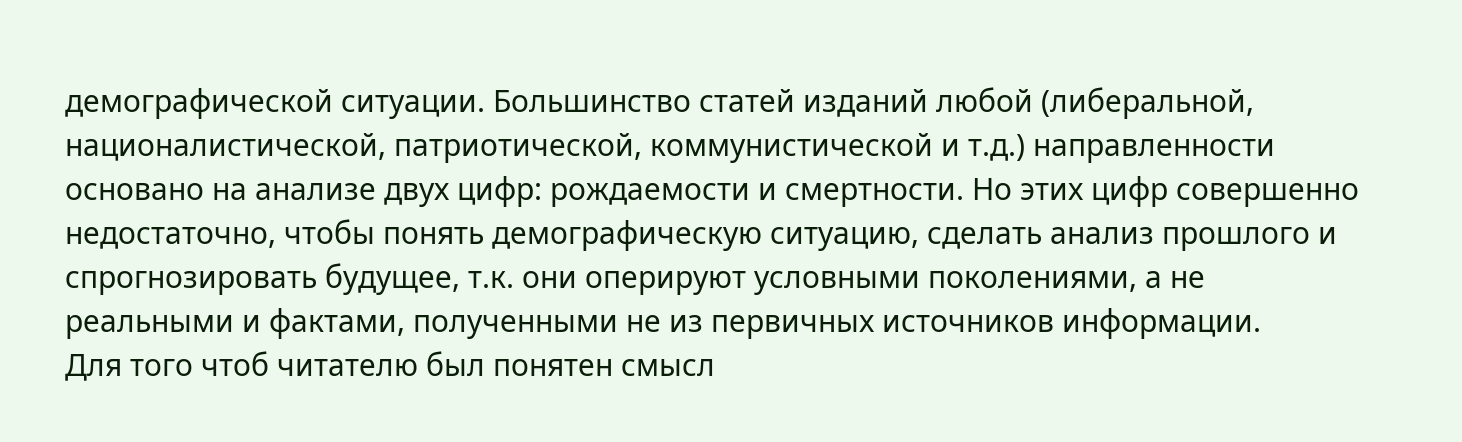демографической ситуации. Большинство статей изданий любой (либеральной, националистической, патриотической, коммунистической и т.д.) направленности основано на анализе двух цифр: рождаемости и смертности. Но этих цифр совершенно недостаточно, чтобы понять демографическую ситуацию, сделать анализ прошлого и спрогнозировать будущее, т.к. они оперируют условными поколениями, а не реальными и фактами, полученными не из первичных источников информации.
Для того чтоб читателю был понятен смысл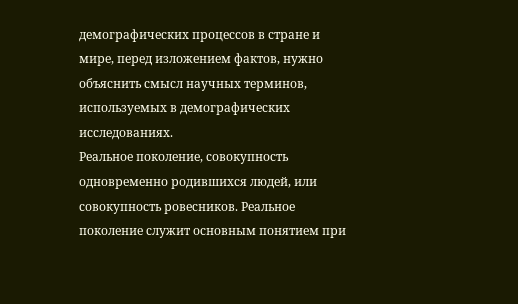демографических процессов в стране и мире, перед изложением фактов, нужно объяснить смысл научных терминов, используемых в демографических исследованиях.
Реальное поколение, совокупность одновременно родившихся людей, или совокупность ровесников. Реальное поколение служит основным понятием при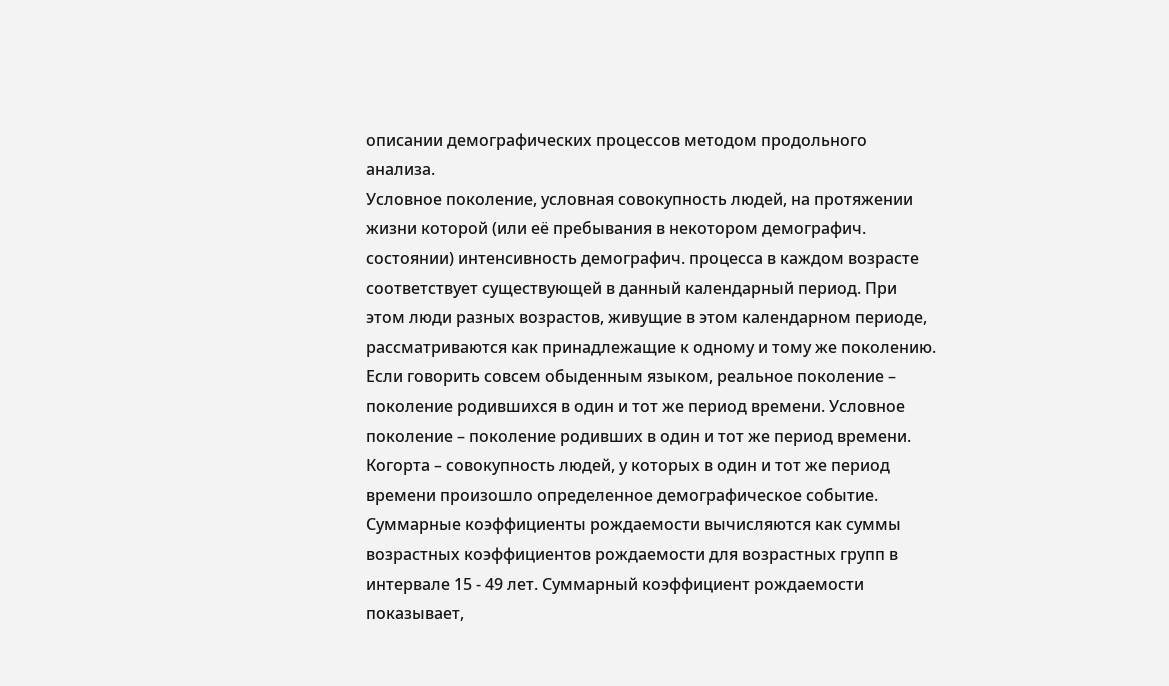описании демографических процессов методом продольного анализа.
Условное поколение, условная совокупность людей, на протяжении жизни которой (или её пребывания в некотором демографич. состоянии) интенсивность демографич. процесса в каждом возрасте соответствует существующей в данный календарный период. При этом люди разных возрастов, живущие в этом календарном периоде, рассматриваются как принадлежащие к одному и тому же поколению.
Если говорить совсем обыденным языком, реальное поколение – поколение родившихся в один и тот же период времени. Условное поколение – поколение родивших в один и тот же период времени.
Когорта – совокупность людей, у которых в один и тот же период времени произошло определенное демографическое событие.
Суммарные коэффициенты рождаемости вычисляются как суммы возрастных коэффициентов рождаемости для возрастных групп в интервале 15 - 49 лет. Суммарный коэффициент рождаемости показывает,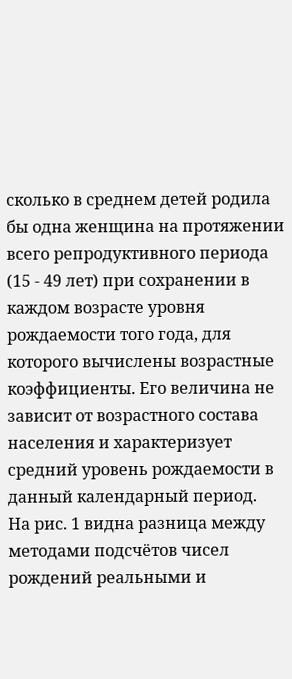сколько в среднем детей родила бы одна женщина на протяжении всего репродуктивного периода (15 - 49 лет) при сохранении в каждом возрасте уровня рождаемости того года, для которого вычислены возрастные коэффициенты. Его величина не зависит от возрастного состава населения и характеризует средний уровень рождаемости в данный календарный период.
На рис. 1 видна разница между методами подсчётов чисел рождений реальными и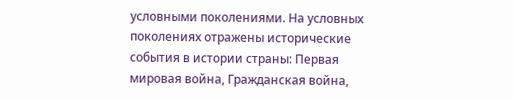условными поколениями. На условных поколениях отражены исторические события в истории страны: Первая мировая война, Гражданская война,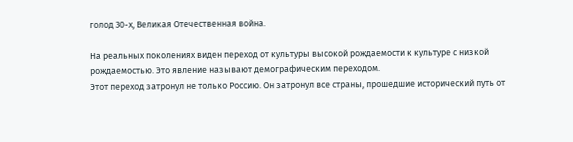голод 30-х, Великая Отечественная война.

На реальных поколениях виден переход от культуры высокой рождаемости к культуре с низкой рождаемостью. Это явление называют демографическим переходом.
Этот переход затронул не только Россию. Он затронул все страны, прошедшие исторический путь от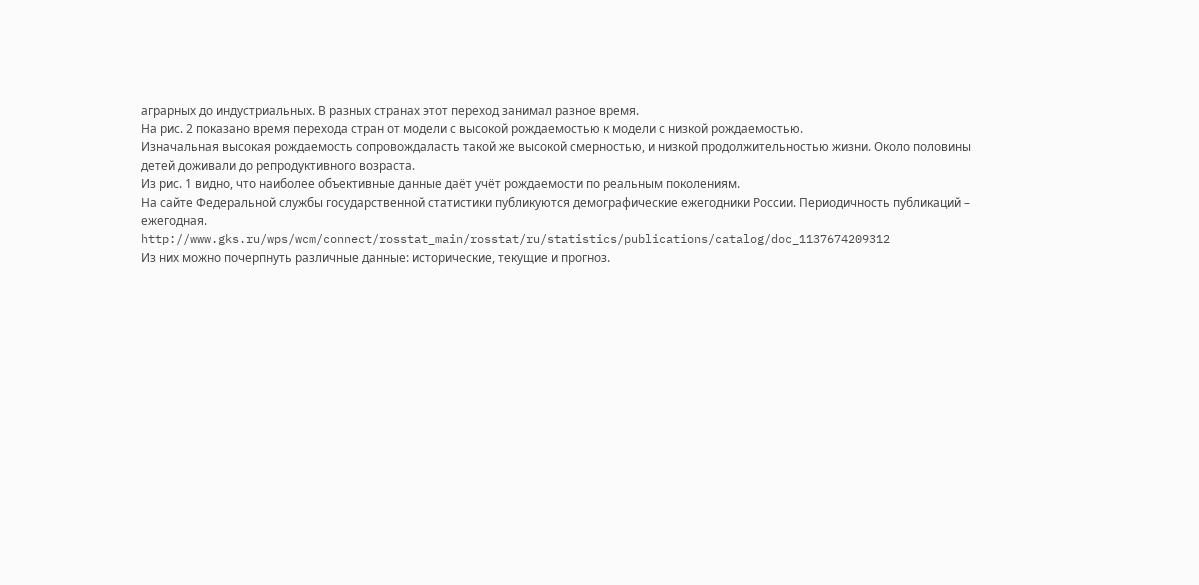аграрных до индустриальных. В разных странах этот переход занимал разное время.
На рис. 2 показано время перехода стран от модели с высокой рождаемостью к модели с низкой рождаемостью.
Изначальная высокая рождаемость сопровождаласть такой же высокой смерностью, и низкой продолжительностью жизни. Около половины детей доживали до репродуктивного возраста.
Из рис. 1 видно, что наиболее объективные данные даёт учёт рождаемости по реальным поколениям.
На сайте Федеральной службы государственной статистики публикуются демографические ежегодники России. Периодичность публикаций – ежегодная.
http://www.gks.ru/wps/wcm/connect/rosstat_main/rosstat/ru/statistics/publications/catalog/doc_1137674209312
Из них можно почерпнуть различные данные: исторические, текущие и прогноз.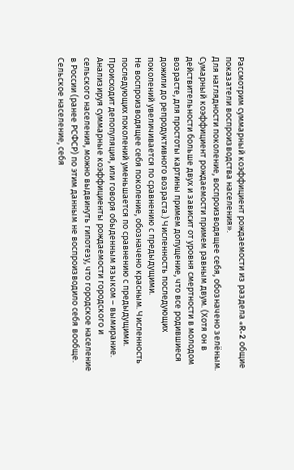Рассмотрим суммарный коэффициент рождаемости из раздела «R-2 общие показатели воспроизводства населения».
Для наглядности поколение, воспроизводящее себя, обозначено зелёным. Сумарный коэффициент рождаемости примем равным двум. (Хотя он в действительности больше двух и зависит от уровня смертности в молодом возрасте, для простоты картины примем допущение, что все родившиеся дожили до репродуктивного возраста.) Численность последующих поколений увеличивается по сравнению с предыдущими.
Не воспроизводящее себя поколение, обозначено красным. Численность последующих поколений уменьшается по сравнению с предыдущими. Происходит депопуляция, или говоря обыденным языком – вымирание.
Анализируя суммарные коэффициенты рождаемости городского и сельского населения, можно выдвинуть гипотезу, что городское население в России (ранее РСФСР) по этим данным не воспроизводило себя вообще.
Сельское население, себя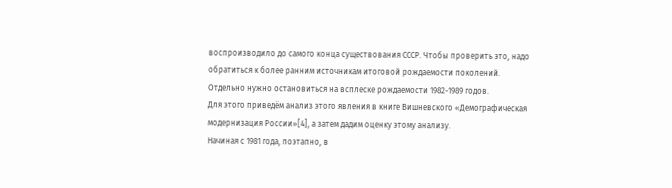воспроизводило до самого конца существования СССР. Чтобы проверить это, надо обратиться к более ранним источникам итоговой рождаемости поколений.
Отдельно нужно остановиться на всплеске рождаемости 1982-1989 годов.
Для этого приведём анализ этого явления в книге Вишневского «Демографическая модернизация России»[4], а затем дадим оценку этому анализу.
Начиная с 1981 года, поэтапно, в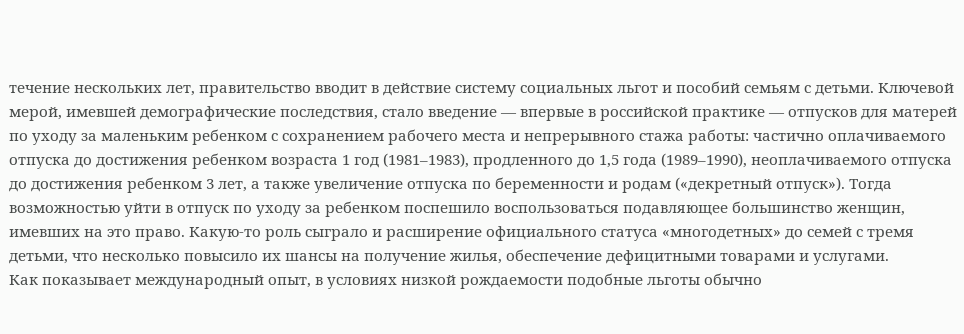течение нескольких лет, правительство вводит в действие систему социальных льгот и пособий семьям с детьми. Ключевой мерой, имевшей демографические последствия, стало введение — впервые в российской практике — отпусков для матерей по уходу за маленьким ребенком с сохранением рабочего места и непрерывного стажа работы: частично оплачиваемого отпуска до достижения ребенком возраста 1 год (1981–1983), продленного до 1,5 года (1989–1990), неоплачиваемого отпуска до достижения ребенком 3 лет, а также увеличение отпуска по беременности и родам («декретный отпуск»). Тогда возможностью уйти в отпуск по уходу за ребенком поспешило воспользоваться подавляющее большинство женщин, имевших на это право. Какую-то роль сыграло и расширение официального статуса «многодетных» до семей с тремя детьми, что несколько повысило их шансы на получение жилья, обеспечение дефицитными товарами и услугами.
Как показывает международный опыт, в условиях низкой рождаемости подобные льготы обычно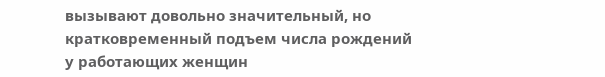вызывают довольно значительный, но кратковременный подъем числа рождений у работающих женщин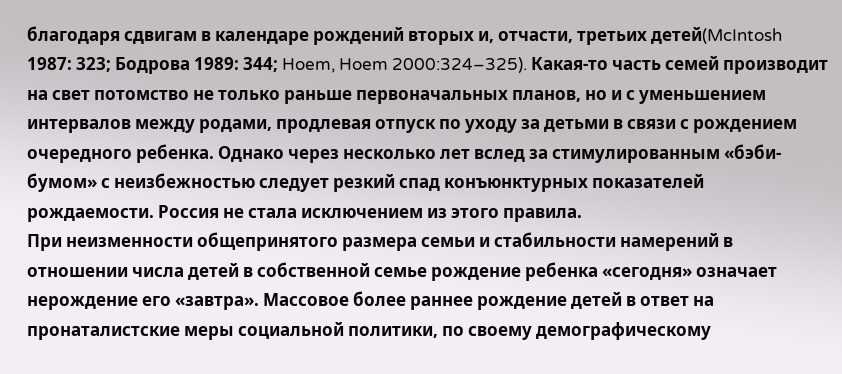благодаря сдвигам в календаре рождений вторых и, отчасти, третьих детей(McIntosh 1987: 323; Бодрова 1989: 344; Hoem, Hoem 2000:324–325). Какая-то часть семей производит на свет потомство не только раньше первоначальных планов, но и с уменьшением интервалов между родами, продлевая отпуск по уходу за детьми в связи с рождением очередного ребенка. Однако через несколько лет вслед за стимулированным «бэби-бумом» с неизбежностью следует резкий спад конъюнктурных показателей рождаемости. Россия не стала исключением из этого правила.
При неизменности общепринятого размера семьи и стабильности намерений в отношении числа детей в собственной семье рождение ребенка «сегодня» означает нерождение его «завтра». Массовое более раннее рождение детей в ответ на пронаталистские меры социальной политики, по своему демографическому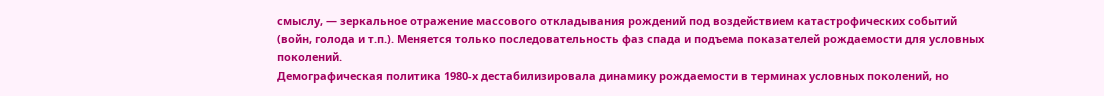смыслу, — зеркальное отражение массового откладывания рождений под воздействием катастрофических событий (войн, голода и т.п.). Меняется только последовательность фаз спада и подъема показателей рождаемости для условных поколений.
Демографическая политика 1980-х дестабилизировала динамику рождаемости в терминах условных поколений, но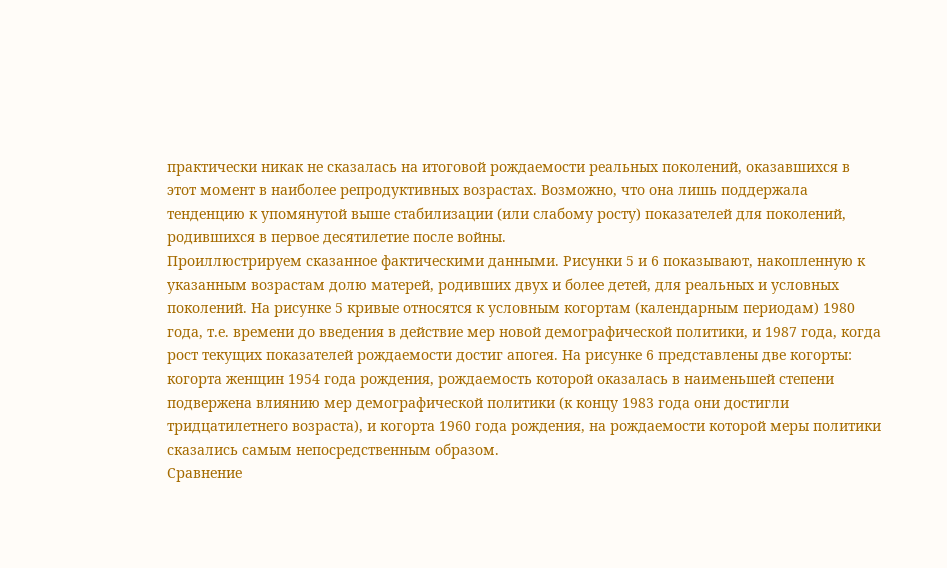практически никак не сказалась на итоговой рождаемости реальных поколений, оказавшихся в этот момент в наиболее репродуктивных возрастах. Возможно, что она лишь поддержала тенденцию к упомянутой выше стабилизации (или слабому росту) показателей для поколений, родившихся в первое десятилетие после войны.
Проиллюстрируем сказанное фактическими данными. Рисунки 5 и 6 показывают, накопленную к указанным возрастам долю матерей, родивших двух и более детей, для реальных и условных поколений. На рисунке 5 кривые относятся к условным когортам (календарным периодам) 1980 года, т.е. времени до введения в действие мер новой демографической политики, и 1987 года, когда рост текущих показателей рождаемости достиг апогея. На рисунке 6 представлены две когорты: когорта женщин 1954 года рождения, рождаемость которой оказалась в наименьшей степени подвержена влиянию мер демографической политики (к концу 1983 года они достигли тридцатилетнего возраста), и когорта 1960 года рождения, на рождаемости которой меры политики сказались самым непосредственным образом.
Сравнение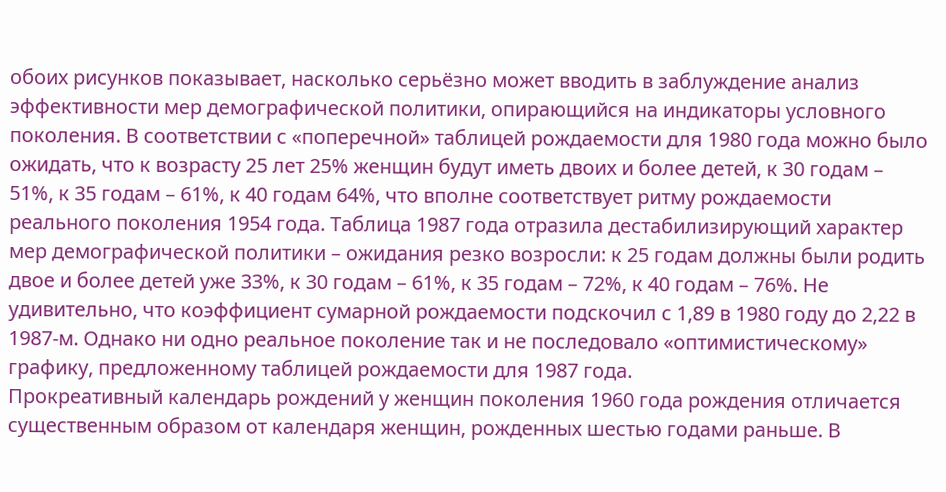обоих рисунков показывает, насколько серьёзно может вводить в заблуждение анализ эффективности мер демографической политики, опирающийся на индикаторы условного поколения. В соответствии с «поперечной» таблицей рождаемости для 1980 года можно было ожидать, что к возрасту 25 лет 25% женщин будут иметь двоих и более детей, к 30 годам – 51%, к 35 годам – 61%, к 40 годам 64%, что вполне соответствует ритму рождаемости реального поколения 1954 года. Таблица 1987 года отразила дестабилизирующий характер мер демографической политики – ожидания резко возросли: к 25 годам должны были родить двое и более детей уже 33%, к 30 годам – 61%, к 35 годам – 72%, к 40 годам – 76%. Не удивительно, что коэффициент сумарной рождаемости подскочил с 1,89 в 1980 году до 2,22 в 1987-м. Однако ни одно реальное поколение так и не последовало «оптимистическому» графику, предложенному таблицей рождаемости для 1987 года.
Прокреативный календарь рождений у женщин поколения 1960 года рождения отличается существенным образом от календаря женщин, рожденных шестью годами раньше. В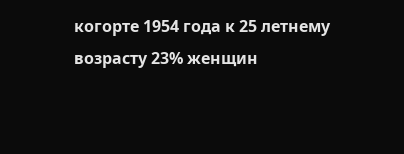когорте 1954 года к 25 летнему возрасту 23% женщин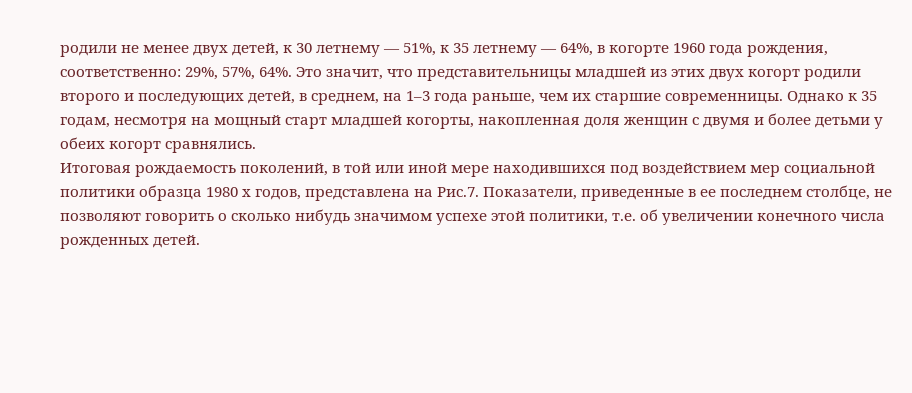родили не менее двух детей, к 30 летнему — 51%, к 35 летнему — 64%, в когорте 1960 года рождения, соответственно: 29%, 57%, 64%. Это значит, что представительницы младшей из этих двух когорт родили второго и последующих детей, в среднем, на 1–3 года раньше, чем их старшие современницы. Однако к 35 годам, несмотря на мощный старт младшей когорты, накопленная доля женщин с двумя и более детьми у обеих когорт сравнялись.
Итоговая рождаемость поколений, в той или иной мере находившихся под воздействием мер социальной политики образца 1980 х годов, представлена на Рис.7. Показатели, приведенные в ее последнем столбце, не позволяют говорить о сколько нибудь значимом успехе этой политики, т.е. об увеличении конечного числа рожденных детей.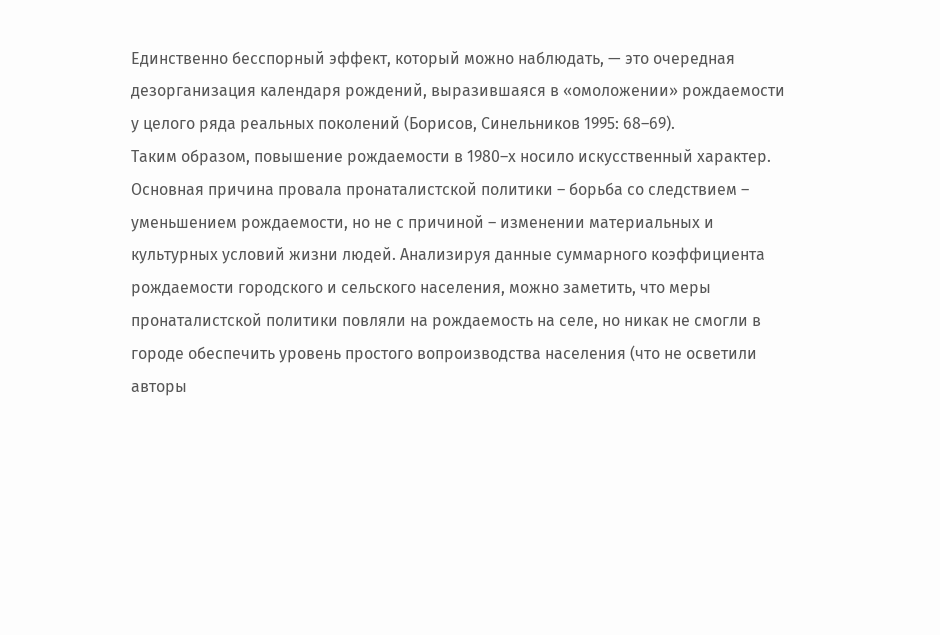Единственно бесспорный эффект, который можно наблюдать, — это очередная дезорганизация календаря рождений, выразившаяся в «омоложении» рождаемости у целого ряда реальных поколений (Борисов, Синельников 1995: 68–69).
Таким образом, повышение рождаемости в 1980–х носило искусственный характер. Основная причина провала пронаталистской политики – борьба со следствием – уменьшением рождаемости, но не с причиной – изменении материальных и культурных условий жизни людей. Анализируя данные суммарного коэффициента рождаемости городского и сельского населения, можно заметить, что меры пронаталистской политики повляли на рождаемость на селе, но никак не смогли в городе обеспечить уровень простого вопроизводства населения (что не осветили авторы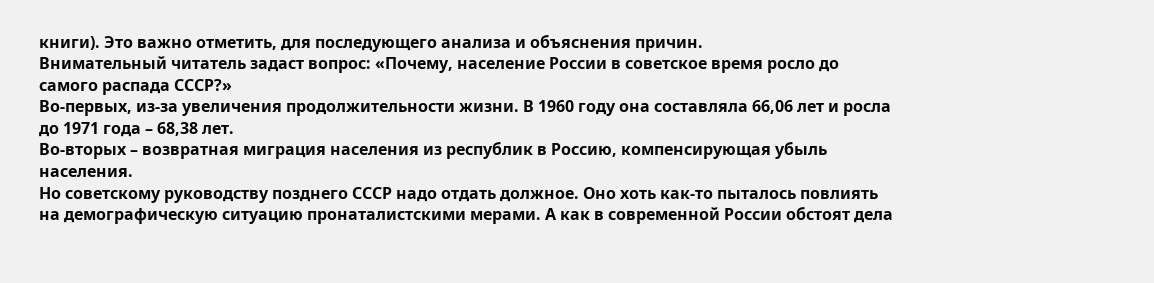книги). Это важно отметить, для последующего анализа и объяснения причин.
Внимательный читатель задаст вопрос: «Почему, население России в советское время росло до самого распада СССР?»
Во-первых, из-за увеличения продолжительности жизни. В 1960 году она составляла 66,06 лет и росла до 1971 года – 68,38 лет.
Во-вторых – возвратная миграция населения из республик в Россию, компенсирующая убыль населения.
Но советскому руководству позднего СССР надо отдать должное. Оно хоть как-то пыталось повлиять на демографическую ситуацию пронаталистскими мерами. А как в современной России обстоят дела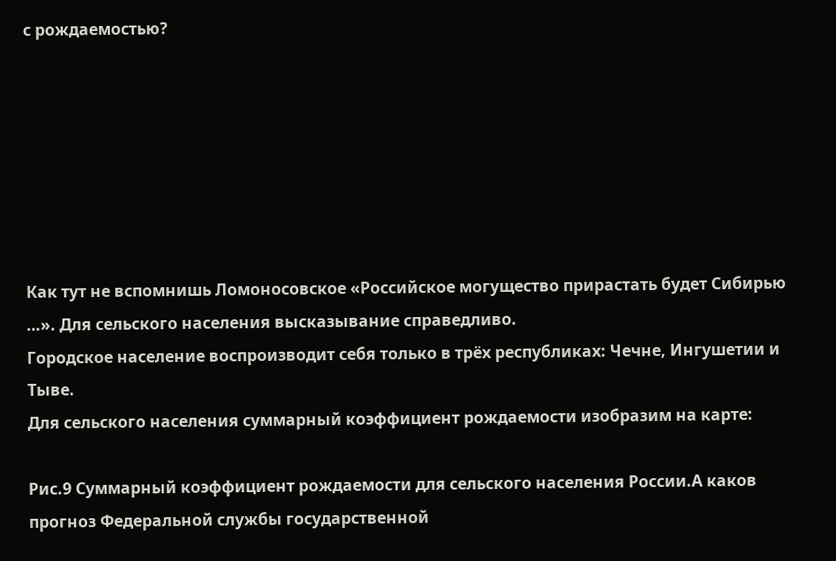с рождаемостью?







Как тут не вспомнишь Ломоносовское «Российское могущество прирастать будет Сибирью …». Для сельского населения высказывание справедливо.
Городское население воспроизводит себя только в трёх республиках: Чечне, Ингушетии и Тыве.
Для сельского населения суммарный коэффициент рождаемости изобразим на карте:

Рис.9 Суммарный коэффициент рождаемости для сельского населения России.А каков прогноз Федеральной службы государственной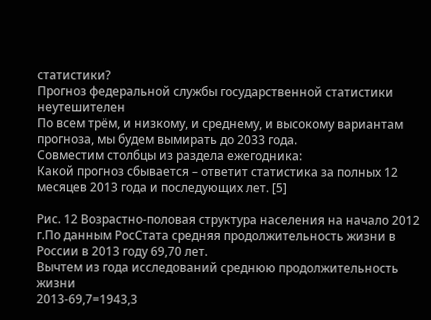статистики?
Прогноз федеральной службы государственной статистики неутешителен
По всем трём, и низкому, и среднему, и высокому вариантам прогноза, мы будем вымирать до 2033 года.
Совместим столбцы из раздела ежегодника:
Какой прогноз сбывается – ответит статистика за полных 12 месяцев 2013 года и последующих лет. [5]

Рис. 12 Возрастно-половая структура населения на начало 2012 г.По данным РосСтата средняя продолжительность жизни в России в 2013 году 69,70 лет.
Вычтем из года исследований среднюю продолжительность жизни
2013-69,7=1943,3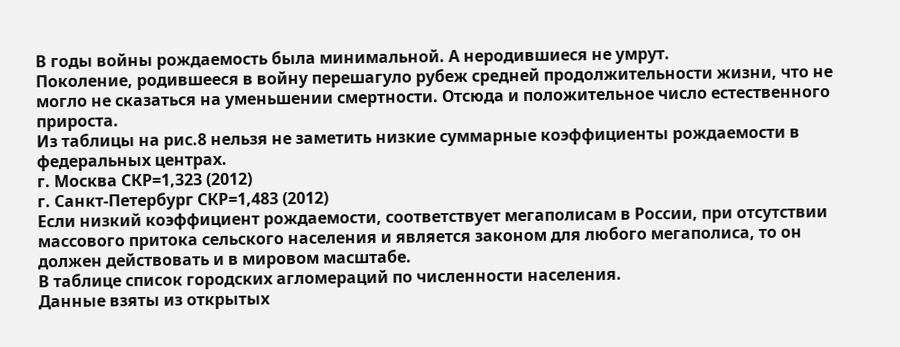В годы войны рождаемость была минимальной. А неродившиеся не умрут.
Поколение, родившееся в войну перешагуло рубеж средней продолжительности жизни, что не могло не сказаться на уменьшении смертности. Отсюда и положительное число естественного прироста.
Из таблицы на рис.8 нельзя не заметить низкие суммарные коэффициенты рождаемости в федеральных центрах.
г. Москва СКР=1,323 (2012)
г. Санкт-Петербург СКР=1,483 (2012)
Если низкий коэффициент рождаемости, соответствует мегаполисам в России, при отсутствии массового притока сельского населения и является законом для любого мегаполиса, то он должен действовать и в мировом масштабе.
В таблице список городских агломераций по численности населения.
Данные взяты из открытых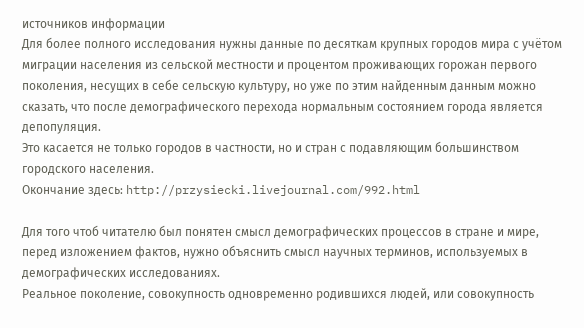источников информации
Для более полного исследования нужны данные по десяткам крупных городов мира с учётом миграции населения из сельской местности и процентом проживающих горожан первого поколения, несущих в себе сельскую культуру, но уже по этим найденным данным можно сказать, что после демографического перехода нормальным состоянием города является депопуляция.
Это касается не только городов в частности, но и стран с подавляющим большинством городского населения.
Окончание здесь: http://przysiecki.livejournal.com/992.html

Для того чтоб читателю был понятен смысл демографических процессов в стране и мире, перед изложением фактов, нужно объяснить смысл научных терминов, используемых в демографических исследованиях.
Реальное поколение, совокупность одновременно родившихся людей, или совокупность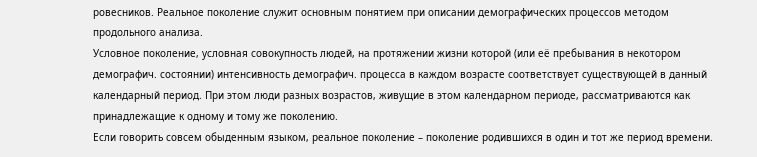ровесников. Реальное поколение служит основным понятием при описании демографических процессов методом продольного анализа.
Условное поколение, условная совокупность людей, на протяжении жизни которой (или её пребывания в некотором демографич. состоянии) интенсивность демографич. процесса в каждом возрасте соответствует существующей в данный календарный период. При этом люди разных возрастов, живущие в этом календарном периоде, рассматриваются как принадлежащие к одному и тому же поколению.
Если говорить совсем обыденным языком, реальное поколение – поколение родившихся в один и тот же период времени.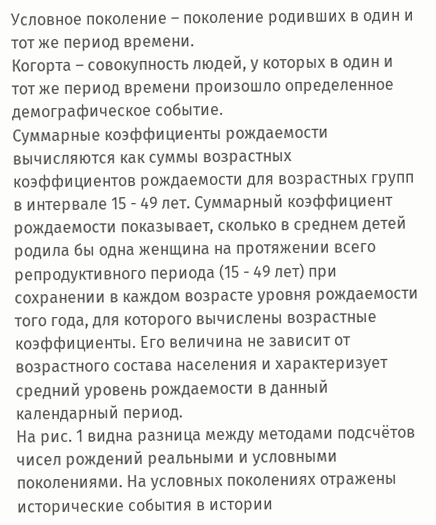Условное поколение – поколение родивших в один и тот же период времени.
Когорта – совокупность людей, у которых в один и тот же период времени произошло определенное демографическое событие.
Суммарные коэффициенты рождаемости вычисляются как суммы возрастных коэффициентов рождаемости для возрастных групп в интервале 15 - 49 лет. Суммарный коэффициент рождаемости показывает, сколько в среднем детей родила бы одна женщина на протяжении всего репродуктивного периода (15 - 49 лет) при сохранении в каждом возрасте уровня рождаемости того года, для которого вычислены возрастные коэффициенты. Его величина не зависит от возрастного состава населения и характеризует средний уровень рождаемости в данный календарный период.
На рис. 1 видна разница между методами подсчётов чисел рождений реальными и условными поколениями. На условных поколениях отражены исторические события в истории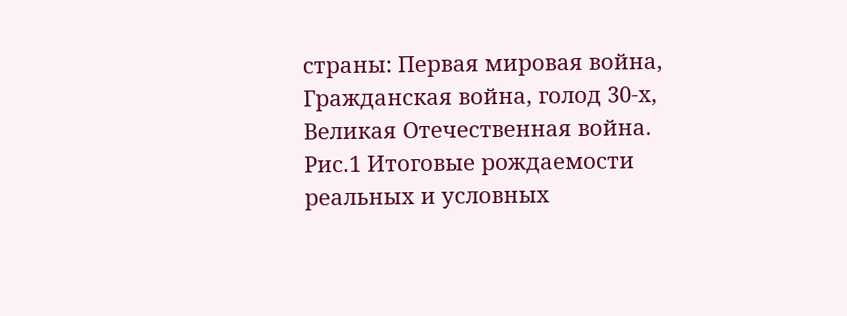страны: Первая мировая война, Гражданская война, голод 30-х, Великая Отечественная война.
Рис.1 Итоговые рождаемости реальных и условных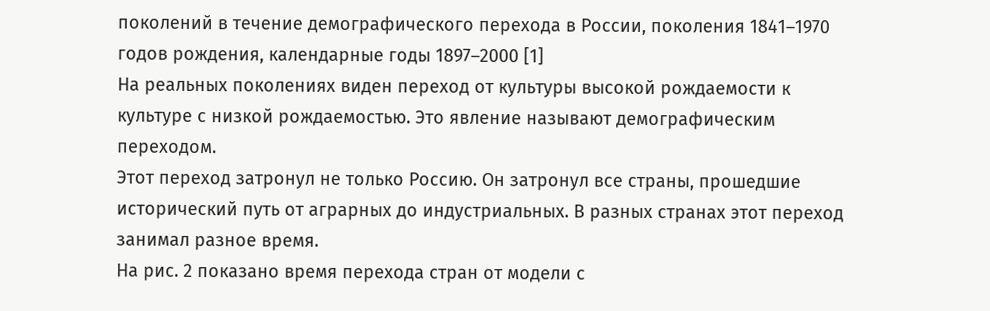поколений в течение демографического перехода в России, поколения 1841–1970 годов рождения, календарные годы 1897–2000 [1]
На реальных поколениях виден переход от культуры высокой рождаемости к культуре с низкой рождаемостью. Это явление называют демографическим переходом.
Этот переход затронул не только Россию. Он затронул все страны, прошедшие исторический путь от аграрных до индустриальных. В разных странах этот переход занимал разное время.
На рис. 2 показано время перехода стран от модели с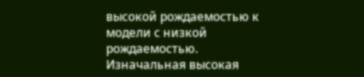высокой рождаемостью к модели с низкой рождаемостью.
Изначальная высокая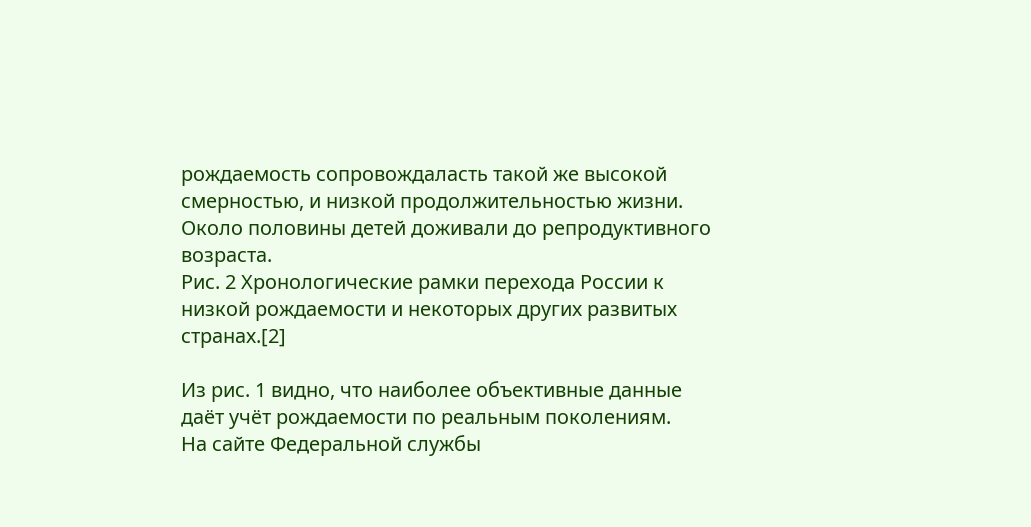рождаемость сопровождаласть такой же высокой смерностью, и низкой продолжительностью жизни. Около половины детей доживали до репродуктивного возраста.
Рис. 2 Хронологические рамки перехода России к низкой рождаемости и некоторых других развитых странах.[2]

Из рис. 1 видно, что наиболее объективные данные даёт учёт рождаемости по реальным поколениям.
На сайте Федеральной службы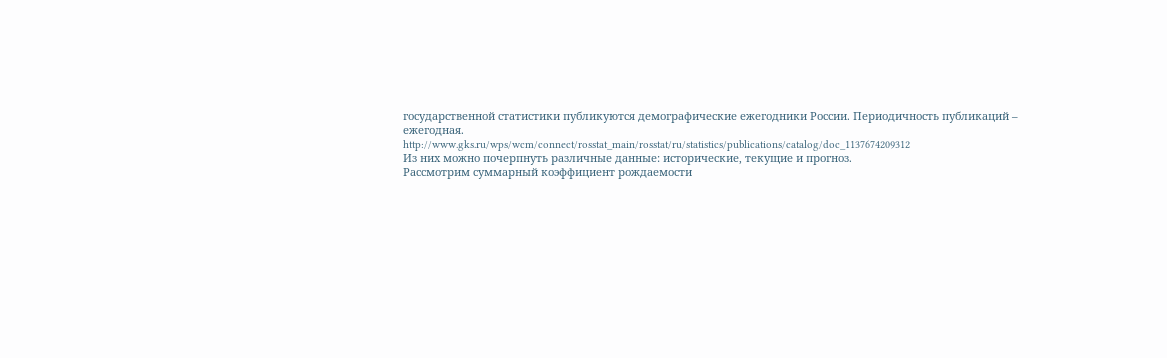государственной статистики публикуются демографические ежегодники России. Периодичность публикаций – ежегодная.
http://www.gks.ru/wps/wcm/connect/rosstat_main/rosstat/ru/statistics/publications/catalog/doc_1137674209312
Из них можно почерпнуть различные данные: исторические, текущие и прогноз.
Рассмотрим суммарный коэффициент рождаемости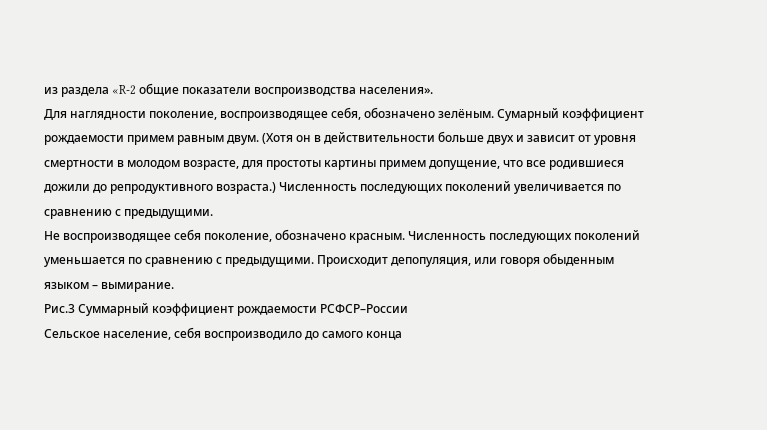из раздела «R-2 общие показатели воспроизводства населения».
Для наглядности поколение, воспроизводящее себя, обозначено зелёным. Сумарный коэффициент рождаемости примем равным двум. (Хотя он в действительности больше двух и зависит от уровня смертности в молодом возрасте, для простоты картины примем допущение, что все родившиеся дожили до репродуктивного возраста.) Численность последующих поколений увеличивается по сравнению с предыдущими.
Не воспроизводящее себя поколение, обозначено красным. Численность последующих поколений уменьшается по сравнению с предыдущими. Происходит депопуляция, или говоря обыденным языком – вымирание.
Рис.3 Суммарный коэффициент рождаемости РСФСР–России
Сельское население, себя воспроизводило до самого конца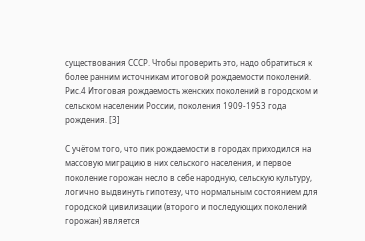существования СССР. Чтобы проверить это, надо обратиться к более ранним источникам итоговой рождаемости поколений.
Рис.4 Итоговая рождаемость женских поколений в городском и сельском населении России, поколения 1909-1953 года рождения. [3]

С учётом того, что пик рождаемости в городах приходился на массовую миграцию в них сельского населения, и первое поколение горожан несло в себе народную, сельскую культуру, логично выдвинуть гипотезу, что нормальным состоянием для городской цивилизации (второго и последующих поколений горожан) является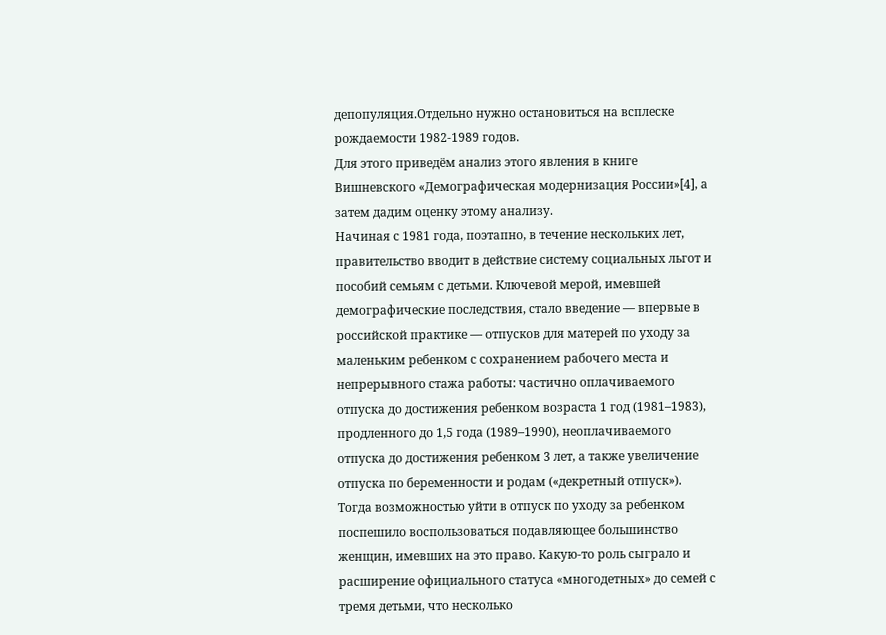депопуляция.Отдельно нужно остановиться на всплеске рождаемости 1982-1989 годов.
Для этого приведём анализ этого явления в книге Вишневского «Демографическая модернизация России»[4], а затем дадим оценку этому анализу.
Начиная с 1981 года, поэтапно, в течение нескольких лет, правительство вводит в действие систему социальных льгот и пособий семьям с детьми. Ключевой мерой, имевшей демографические последствия, стало введение — впервые в российской практике — отпусков для матерей по уходу за маленьким ребенком с сохранением рабочего места и непрерывного стажа работы: частично оплачиваемого отпуска до достижения ребенком возраста 1 год (1981–1983), продленного до 1,5 года (1989–1990), неоплачиваемого отпуска до достижения ребенком 3 лет, а также увеличение отпуска по беременности и родам («декретный отпуск»). Тогда возможностью уйти в отпуск по уходу за ребенком поспешило воспользоваться подавляющее большинство женщин, имевших на это право. Какую-то роль сыграло и расширение официального статуса «многодетных» до семей с тремя детьми, что несколько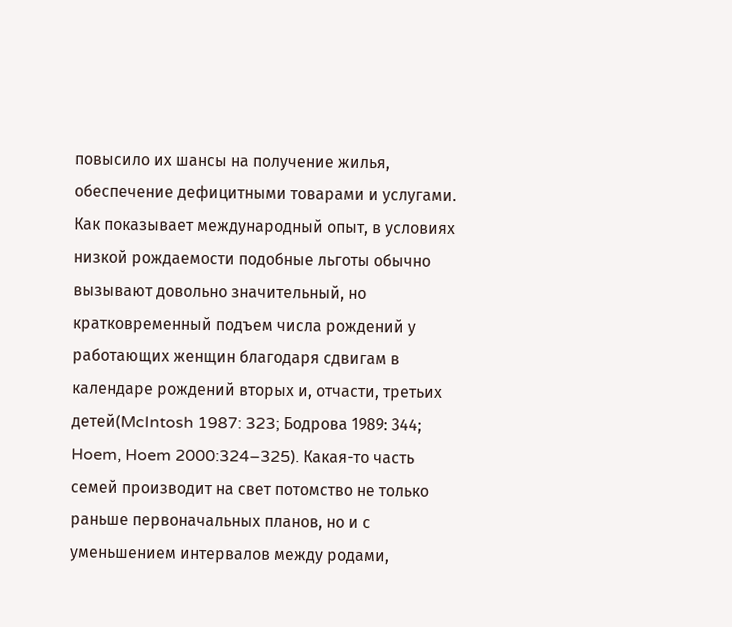повысило их шансы на получение жилья, обеспечение дефицитными товарами и услугами.
Как показывает международный опыт, в условиях низкой рождаемости подобные льготы обычно вызывают довольно значительный, но кратковременный подъем числа рождений у работающих женщин благодаря сдвигам в календаре рождений вторых и, отчасти, третьих детей(McIntosh 1987: 323; Бодрова 1989: 344; Hoem, Hoem 2000:324–325). Какая-то часть семей производит на свет потомство не только раньше первоначальных планов, но и с уменьшением интервалов между родами,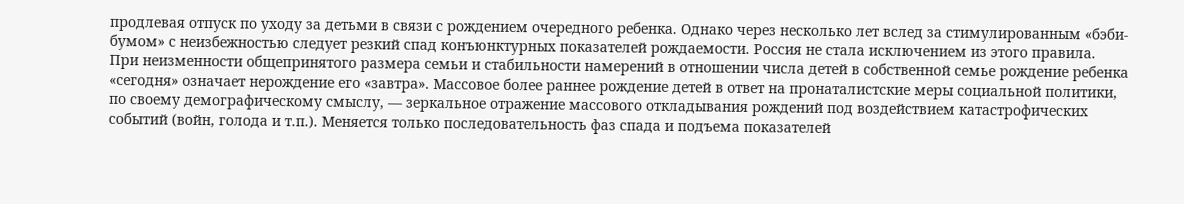продлевая отпуск по уходу за детьми в связи с рождением очередного ребенка. Однако через несколько лет вслед за стимулированным «бэби-бумом» с неизбежностью следует резкий спад конъюнктурных показателей рождаемости. Россия не стала исключением из этого правила.
При неизменности общепринятого размера семьи и стабильности намерений в отношении числа детей в собственной семье рождение ребенка «сегодня» означает нерождение его «завтра». Массовое более раннее рождение детей в ответ на пронаталистские меры социальной политики, по своему демографическому смыслу, — зеркальное отражение массового откладывания рождений под воздействием катастрофических событий (войн, голода и т.п.). Меняется только последовательность фаз спада и подъема показателей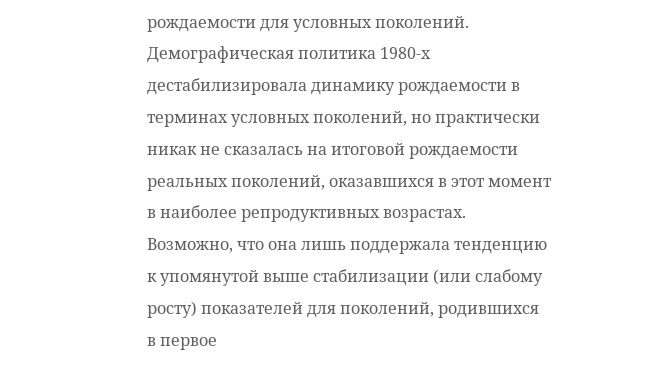рождаемости для условных поколений.
Демографическая политика 1980-х дестабилизировала динамику рождаемости в терминах условных поколений, но практически никак не сказалась на итоговой рождаемости реальных поколений, оказавшихся в этот момент в наиболее репродуктивных возрастах. Возможно, что она лишь поддержала тенденцию к упомянутой выше стабилизации (или слабому росту) показателей для поколений, родившихся в первое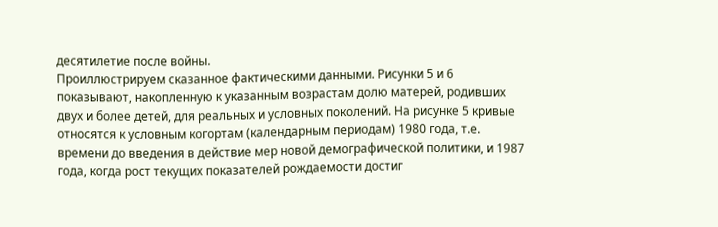десятилетие после войны.
Проиллюстрируем сказанное фактическими данными. Рисунки 5 и 6 показывают, накопленную к указанным возрастам долю матерей, родивших двух и более детей, для реальных и условных поколений. На рисунке 5 кривые относятся к условным когортам (календарным периодам) 1980 года, т.е. времени до введения в действие мер новой демографической политики, и 1987 года, когда рост текущих показателей рождаемости достиг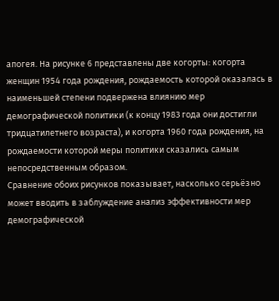апогея. На рисунке 6 представлены две когорты: когорта женщин 1954 года рождения, рождаемость которой оказалась в наименьшей степени подвержена влиянию мер демографической политики (к концу 1983 года они достигли тридцатилетнего возраста), и когорта 1960 года рождения, на рождаемости которой меры политики сказались самым непосредственным образом.
Сравнение обоих рисунков показывает, насколько серьёзно может вводить в заблуждение анализ эффективности мер демографической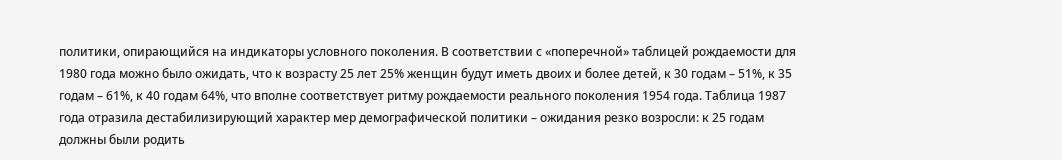политики, опирающийся на индикаторы условного поколения. В соответствии с «поперечной» таблицей рождаемости для 1980 года можно было ожидать, что к возрасту 25 лет 25% женщин будут иметь двоих и более детей, к 30 годам – 51%, к 35 годам – 61%, к 40 годам 64%, что вполне соответствует ритму рождаемости реального поколения 1954 года. Таблица 1987 года отразила дестабилизирующий характер мер демографической политики – ожидания резко возросли: к 25 годам должны были родить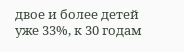двое и более детей уже 33%, к 30 годам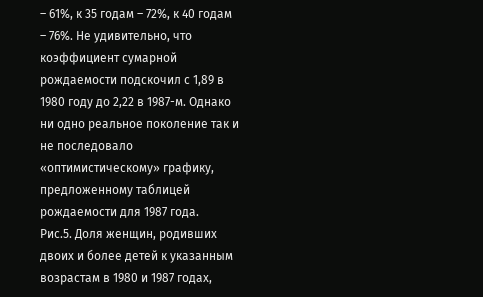– 61%, к 35 годам – 72%, к 40 годам – 76%. Не удивительно, что коэффициент сумарной рождаемости подскочил с 1,89 в 1980 году до 2,22 в 1987-м. Однако ни одно реальное поколение так и не последовало «оптимистическому» графику, предложенному таблицей рождаемости для 1987 года.
Рис.5. Доля женщин, родивших двоих и более детей к указанным возрастам в 1980 и 1987 годах,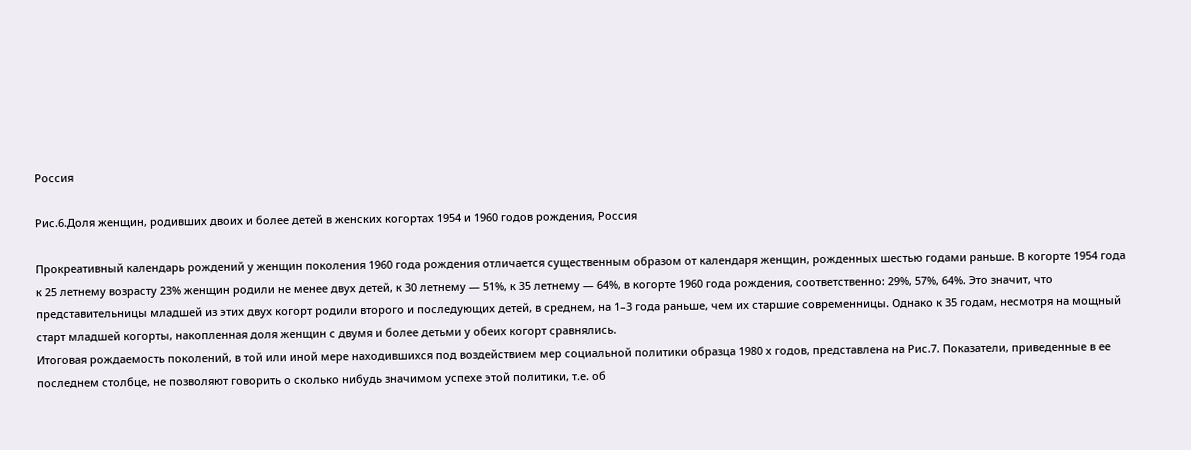Россия

Рис.6.Доля женщин, родивших двоих и более детей в женских когортах 1954 и 1960 годов рождения, Россия

Прокреативный календарь рождений у женщин поколения 1960 года рождения отличается существенным образом от календаря женщин, рожденных шестью годами раньше. В когорте 1954 года к 25 летнему возрасту 23% женщин родили не менее двух детей, к 30 летнему — 51%, к 35 летнему — 64%, в когорте 1960 года рождения, соответственно: 29%, 57%, 64%. Это значит, что представительницы младшей из этих двух когорт родили второго и последующих детей, в среднем, на 1–3 года раньше, чем их старшие современницы. Однако к 35 годам, несмотря на мощный старт младшей когорты, накопленная доля женщин с двумя и более детьми у обеих когорт сравнялись.
Итоговая рождаемость поколений, в той или иной мере находившихся под воздействием мер социальной политики образца 1980 х годов, представлена на Рис.7. Показатели, приведенные в ее последнем столбце, не позволяют говорить о сколько нибудь значимом успехе этой политики, т.е. об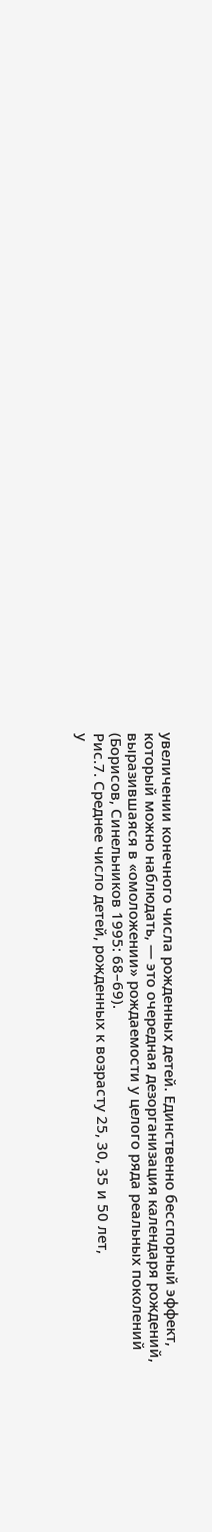увеличении конечного числа рожденных детей. Единственно бесспорный эффект, который можно наблюдать, — это очередная дезорганизация календаря рождений, выразившаяся в «омоложении» рождаемости у целого ряда реальных поколений (Борисов, Синельников 1995: 68–69).
Рис.7. Среднее число детей, рожденных к возрасту 25, 30, 35 и 50 лет,
у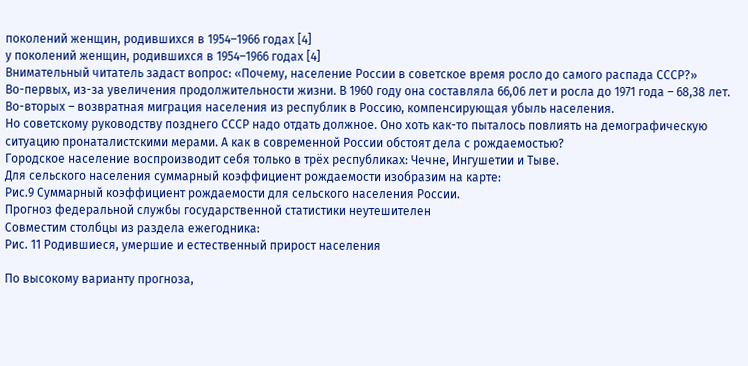поколений женщин, родившихся в 1954–1966 годах [4]
у поколений женщин, родившихся в 1954–1966 годах [4]
Внимательный читатель задаст вопрос: «Почему, население России в советское время росло до самого распада СССР?»
Во-первых, из-за увеличения продолжительности жизни. В 1960 году она составляла 66,06 лет и росла до 1971 года – 68,38 лет.
Во-вторых – возвратная миграция населения из республик в Россию, компенсирующая убыль населения.
Но советскому руководству позднего СССР надо отдать должное. Оно хоть как-то пыталось повлиять на демографическую ситуацию пронаталистскими мерами. А как в современной России обстоят дела с рождаемостью?
Городское население воспроизводит себя только в трёх республиках: Чечне, Ингушетии и Тыве.
Для сельского населения суммарный коэффициент рождаемости изобразим на карте:
Рис.9 Суммарный коэффициент рождаемости для сельского населения России.
Прогноз федеральной службы государственной статистики неутешителен
Совместим столбцы из раздела ежегодника:
Рис. 11 Родившиеся, умершие и естественный прирост населения

По высокому варианту прогноза,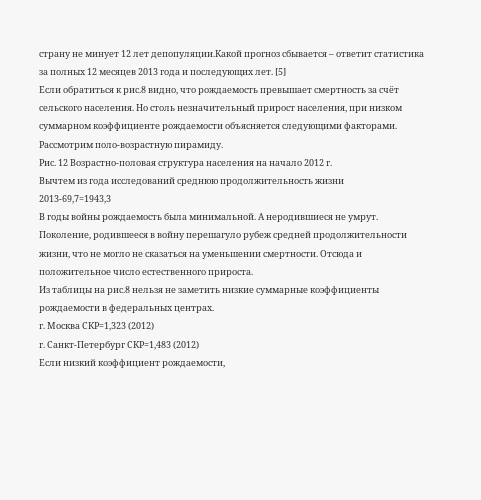страну не минует 12 лет депопуляции.Какой прогноз сбывается – ответит статистика за полных 12 месяцев 2013 года и последующих лет. [5]
Если обратиться к рис.8 видно, что рождаемость превышает смертность за счёт сельского населения. Но столь незначительный прирост населения, при низком суммарном коэффициенте рождаемости объясняется следующими факторами. Рассмотрим поло-возрастную пирамиду.
Рис. 12 Возрастно-половая структура населения на начало 2012 г.
Вычтем из года исследований среднюю продолжительность жизни
2013-69,7=1943,3
В годы войны рождаемость была минимальной. А неродившиеся не умрут.
Поколение, родившееся в войну перешагуло рубеж средней продолжительности жизни, что не могло не сказаться на уменьшении смертности. Отсюда и положительное число естественного прироста.
Из таблицы на рис.8 нельзя не заметить низкие суммарные коэффициенты рождаемости в федеральных центрах.
г. Москва СКР=1,323 (2012)
г. Санкт-Петербург СКР=1,483 (2012)
Если низкий коэффициент рождаемости,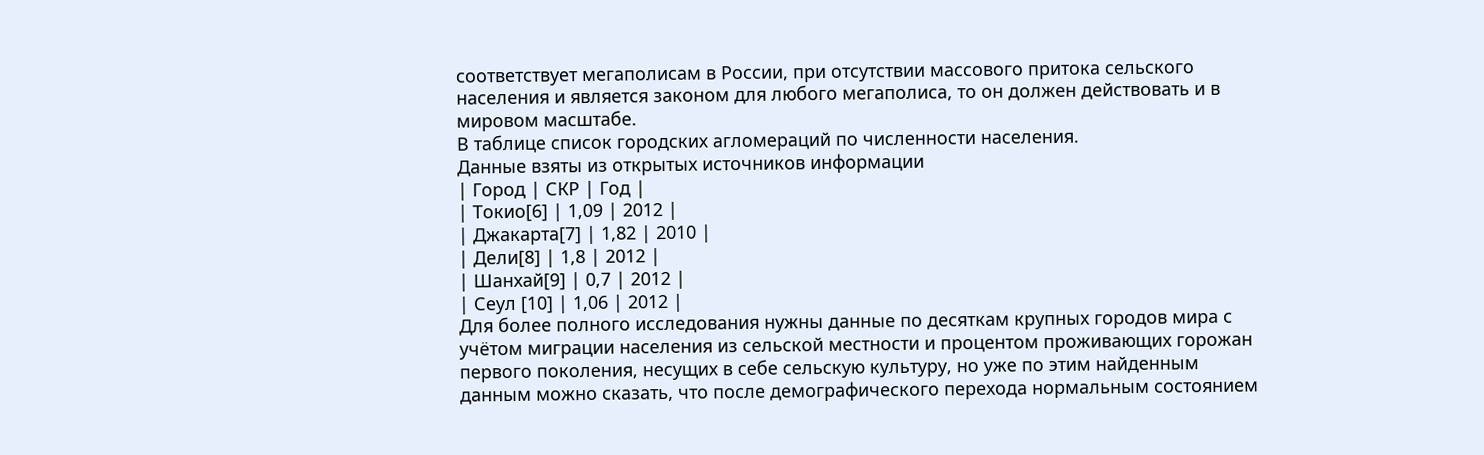соответствует мегаполисам в России, при отсутствии массового притока сельского населения и является законом для любого мегаполиса, то он должен действовать и в мировом масштабе.
В таблице список городских агломераций по численности населения.
Данные взяты из открытых источников информации
| Город | СКР | Год |
| Токио[6] | 1,09 | 2012 |
| Джакарта[7] | 1,82 | 2010 |
| Дели[8] | 1,8 | 2012 |
| Шанхай[9] | 0,7 | 2012 |
| Сеул [10] | 1,06 | 2012 |
Для более полного исследования нужны данные по десяткам крупных городов мира с учётом миграции населения из сельской местности и процентом проживающих горожан первого поколения, несущих в себе сельскую культуру, но уже по этим найденным данным можно сказать, что после демографического перехода нормальным состоянием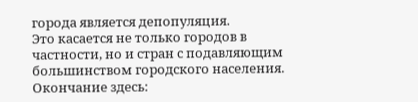города является депопуляция.
Это касается не только городов в частности, но и стран с подавляющим большинством городского населения.
Окончание здесь: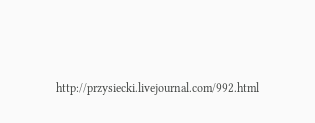http://przysiecki.livejournal.com/992.html